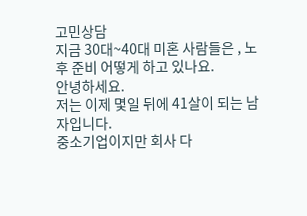고민상담
지금 30대~40대 미혼 사람들은 , 노후 준비 어떻게 하고 있나요.
안녕하세요.
저는 이제 몇일 뒤에 41살이 되는 남자입니다.
중소기업이지만 회사 다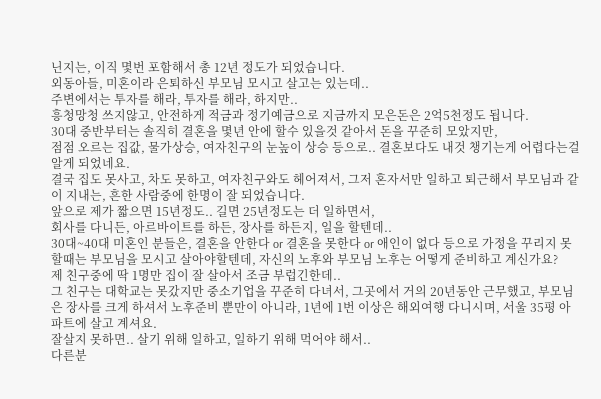닌지는, 이직 몇번 포함해서 총 12년 정도가 되었습니다.
외동아들, 미혼이라 은퇴하신 부모님 모시고 살고는 있는데..
주변에서는 투자를 해라, 투자를 해라, 하지만..
흥청망청 쓰지않고, 안전하게 적금과 정기예금으로 지금까지 모은돈은 2억5천정도 됩니다.
30대 중반부터는 솔직히 결혼을 몇년 안에 할수 있을것 같아서 돈을 꾸준히 모았지만,
점점 오르는 집값, 물가상승, 여자친구의 눈높이 상승 등으로.. 결혼보다도 내것 챙기는게 어렵다는걸 알게 되었네요.
결국 집도 못사고, 차도 못하고, 여자친구와도 헤어져서, 그저 혼자서만 일하고 퇴근해서 부모님과 같이 지내는, 흔한 사람중에 한명이 잘 되었습니다.
앞으로 제가 짧으면 15년정도.. 길면 25년정도는 더 일하면서,
회사를 다니든, 아르바이트를 하든, 장사를 하든지, 일을 할텐데..
30대~40대 미혼인 분들은, 결혼을 안한다 or 결혼을 못한다 or 애인이 없다 등으로 가정을 꾸리지 못할때는 부모님을 모시고 살아야할텐데, 자신의 노후와 부모님 노후는 어떻게 준비하고 계신가요?
제 친구중에 딱 1명만 집이 잘 살아서 조금 부럽긴한데..
그 친구는 대학교는 못갔지만 중소기업을 꾸준히 다녀서, 그곳에서 거의 20년동안 근무했고, 부모님은 장사를 크게 하셔서 노후준비 뿐만이 아니라, 1년에 1번 이상은 해외여행 다니시며, 서울 35평 아파트에 살고 계셔요.
잘살지 못하면.. 살기 위해 일하고, 일하기 위해 먹어야 해서..
다른분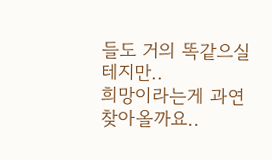들도 거의 똑같으실테지만..
희망이라는게 과연 찾아올까요..